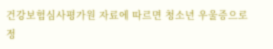건강보험심사평가원 자료에 따르면 청소년 우울증으로 정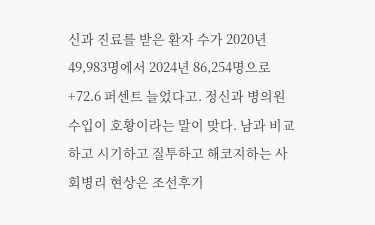신과 진료를 받은 환자 수가 2020년 49,983명에서 2024년 86,254명으로 +72.6 퍼센트 늘었다고. 정신과 병의원 수입이 호황이라는 말이 맞다. 남과 비교하고 시기하고 질투하고 해코지하는 사회병리 현상은 조선후기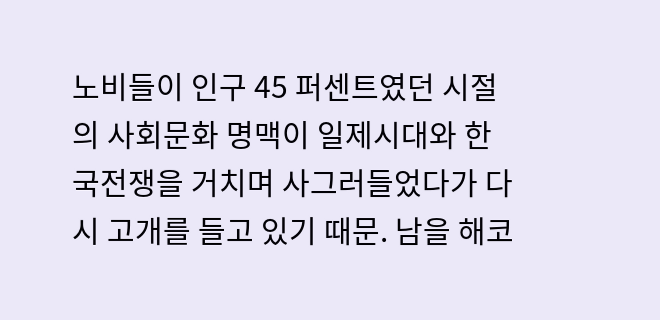노비들이 인구 45 퍼센트였던 시절의 사회문화 명맥이 일제시대와 한국전쟁을 거치며 사그러들었다가 다시 고개를 들고 있기 때문. 남을 해코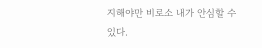지해야만 비로소 내가 안심할 수 있다.